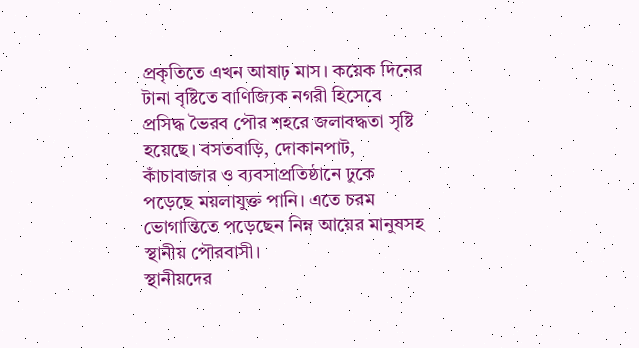প্রকৃতিতে এখন আষাঢ় মাস। কয়েক দিনের টানা বৃষ্টিতে বাণিজ্যিক নগরী হিসেবে প্রসিদ্ধ ভৈরব পৌর শহরে জলাবদ্ধতা সৃষ্টি হয়েছে। বসতবাড়ি, দোকানপাট, কাঁচাবাজার ও ব্যবসাপ্রতিষ্ঠানে ঢুকে পড়েছে ময়লাযুক্ত পানি। এতে চরম ভোগান্তিতে পড়েছেন নিম্ন আয়ের মানুষসহ স্থানীয় পৌরবাসী।
স্থানীয়দের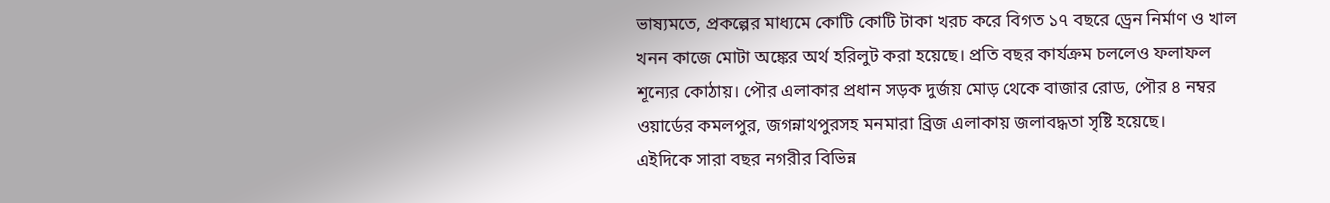ভাষ্যমতে, প্রকল্পের মাধ্যমে কোটি কোটি টাকা খরচ করে বিগত ১৭ বছরে ড্রেন নির্মাণ ও খাল খনন কাজে মোটা অঙ্কের অর্থ হরিলুট করা হয়েছে। প্রতি বছর কার্যক্রম চললেও ফলাফল শূন্যের কোঠায়। পৌর এলাকার প্রধান সড়ক দুর্জয় মোড় থেকে বাজার রোড, পৌর ৪ নম্বর ওয়ার্ডের কমলপুর, জগন্নাথপুরসহ মনমারা ব্রিজ এলাকায় জলাবদ্ধতা সৃষ্টি হয়েছে।
এইদিকে সারা বছর নগরীর বিভিন্ন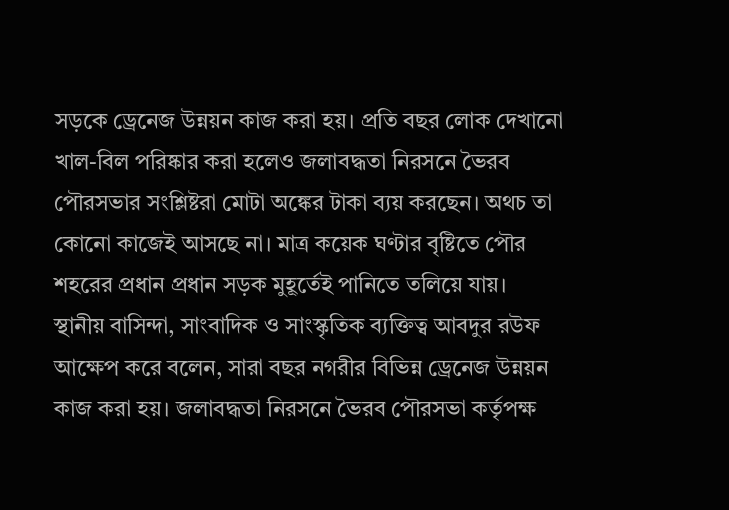সড়কে ড্রেনেজ উন্নয়ন কাজ করা হয়। প্রতি বছর লোক দেখানো খাল-বিল পরিষ্কার করা হলেও জলাবদ্ধতা নিরসনে ভৈরব পৌরসভার সংশ্লিষ্টরা মোটা অঙ্কের টাকা ব্যয় করছেন। অথচ তা কোনো কাজেই আসছে না। মাত্র কয়েক ঘণ্টার বৃষ্টিতে পৌর শহরের প্রধান প্রধান সড়ক মুহূর্তেই পানিতে তলিয়ে যায়।
স্থানীয় বাসিন্দা, সাংবাদিক ও সাংস্কৃতিক ব্যক্তিত্ব আবদুর রউফ আক্ষেপ করে বলেন, সারা বছর নগরীর বিভিন্ন ড্রেনেজ উন্নয়ন কাজ করা হয়। জলাবদ্ধতা নিরসনে ভৈরব পৌরসভা কর্তৃপক্ষ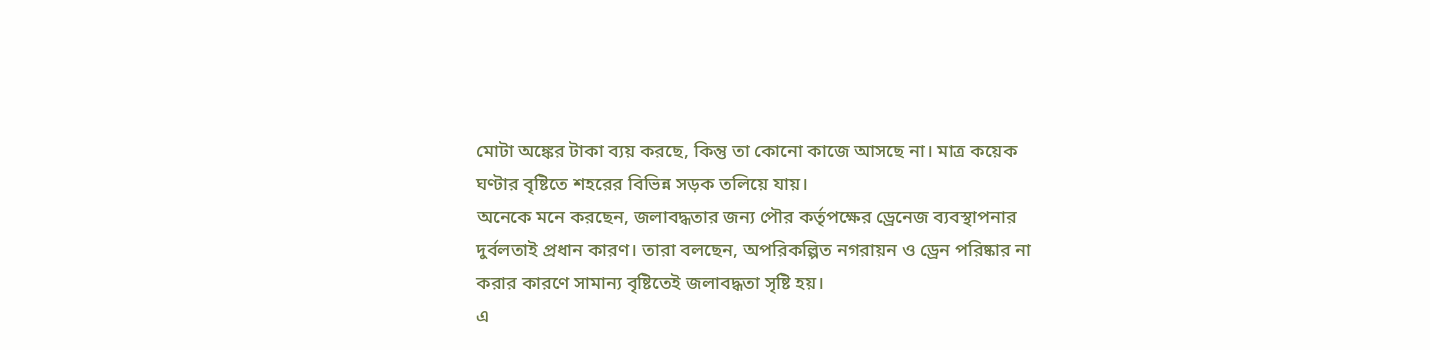মোটা অঙ্কের টাকা ব্যয় করছে, কিন্তু তা কোনো কাজে আসছে না। মাত্র কয়েক ঘণ্টার বৃষ্টিতে শহরের বিভিন্ন সড়ক তলিয়ে যায়।
অনেকে মনে করছেন, জলাবদ্ধতার জন্য পৌর কর্তৃপক্ষের ড্রেনেজ ব্যবস্থাপনার দুর্বলতাই প্রধান কারণ। তারা বলছেন, অপরিকল্পিত নগরায়ন ও ড্রেন পরিষ্কার না করার কারণে সামান্য বৃষ্টিতেই জলাবদ্ধতা সৃষ্টি হয়।
এ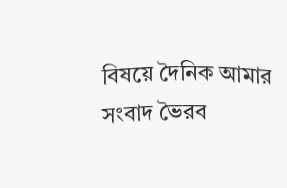বিষয়ে দৈনিক আমার সংবাদ ভৈরব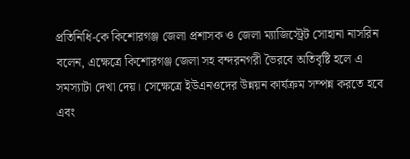প্রতিনিধি-কে কিশোরগঞ্জ জেলা প্রশাসক ও জেলা ম্যাজিস্ট্রেট সোহানা নাসরিন বলেন, এক্ষেত্রে কিশোরগঞ্জ জেলা সহ বন্দরনগরী ভৈরবে অতিবৃষ্টি হলে এ সমস্যাটা দেখা দেয়। সেক্ষেত্রে ইউএনওদের উন্নয়ন কার্যক্রম সম্পন্ন করতে হবে এবং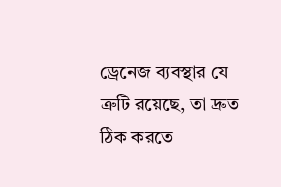ড্রেনেজ ব্যবস্থার যে ত্রুটি রয়েছে, তা দ্রুত ঠিক করতে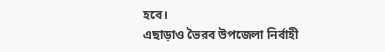হবে।
এছাড়াও ভৈরব উপজেলা নির্বাহী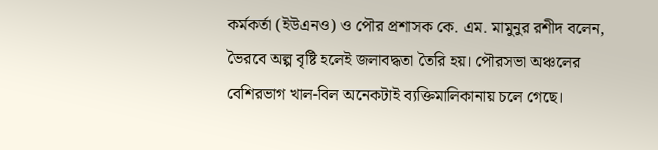কর্মকর্তা (ইউএনও) ও পৌর প্রশাসক কে. এম. মামুনুর রশীদ বলেন, ভৈরবে অল্প বৃষ্টি হলেই জলাবদ্ধতা তৈরি হয়। পৌরসভা অঞ্চলের বেশিরভাগ খাল-বিল অনেকটাই ব্যক্তিমালিকানায় চলে গেছে।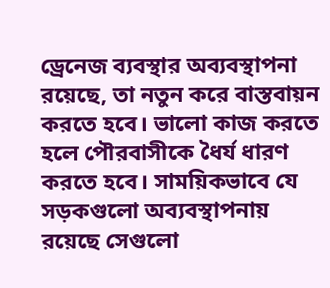ড্রেনেজ ব্যবস্থার অব্যবস্থাপনা রয়েছে, তা নতুন করে বাস্তবায়ন করতে হবে। ভালো কাজ করতে হলে পৌরবাসীকে ধৈর্য ধারণ করতে হবে। সাময়িকভাবে যে সড়কগুলো অব্যবস্থাপনায় রয়েছে সেগুলো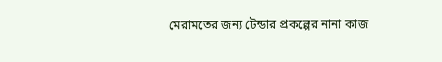মেরামতের জন্য টেন্ডার প্রকল্পের নানা কাজ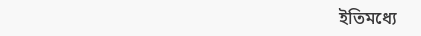ইতিমধ্যে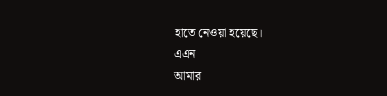হাতে নেওয়া হয়েছে।
এএন
আমার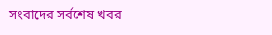সংবাদের সর্বশেষ খবর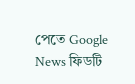পেতে Google News ফিডটি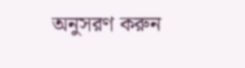অনুসরণ করুন